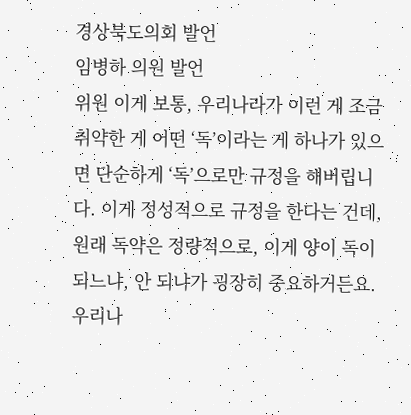경상북도의회 발언
임병하 의원 발언
위원 이게 보통, 우리나라가 이런 게 조금 취약한 게 어떤 ‘독’이라는 게 하나가 있으면 단순하게 ‘독’으로만 규정을 해버립니다. 이게 정성적으로 규정을 한다는 건데, 원래 독약은 정량적으로, 이게 양이 독이 되느냐, 안 되냐가 굉장히 중요하거든요. 우리나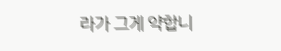라가 그게 약합니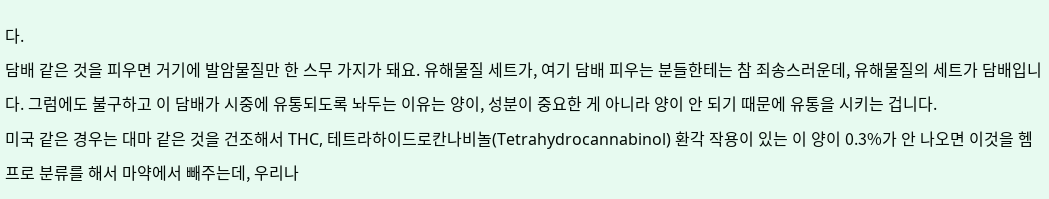다.
담배 같은 것을 피우면 거기에 발암물질만 한 스무 가지가 돼요. 유해물질 세트가, 여기 담배 피우는 분들한테는 참 죄송스러운데, 유해물질의 세트가 담배입니다. 그럼에도 불구하고 이 담배가 시중에 유통되도록 놔두는 이유는 양이, 성분이 중요한 게 아니라 양이 안 되기 때문에 유통을 시키는 겁니다.
미국 같은 경우는 대마 같은 것을 건조해서 THC, 테트라하이드로칸나비놀(Tetrahydrocannabinol) 환각 작용이 있는 이 양이 0.3%가 안 나오면 이것을 헴프로 분류를 해서 마약에서 빼주는데, 우리나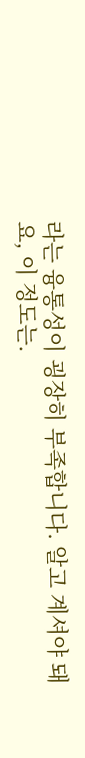라는 융통성이 굉장히 부족합니다. 알고 계셔야 돼요, 이 정도는.